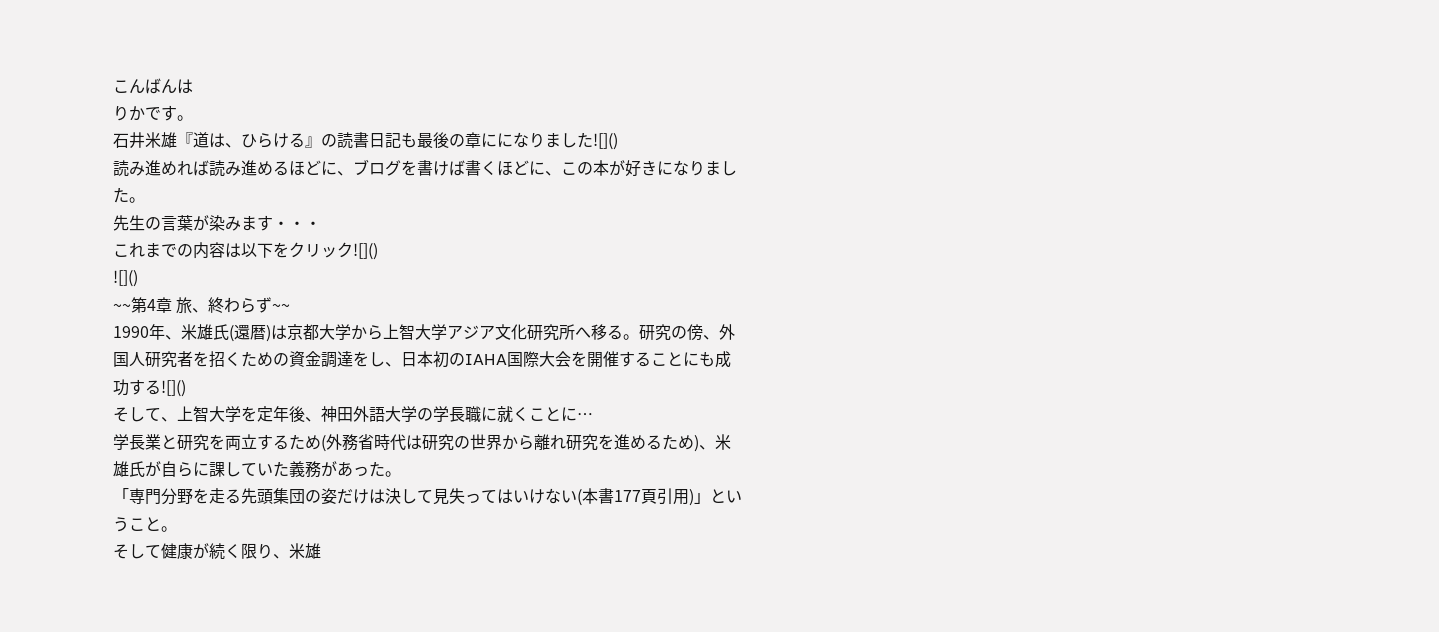こんばんは
りかです。
石井米雄『道は、ひらける』の読書日記も最後の章にになりました![]()
読み進めれば読み進めるほどに、ブログを書けば書くほどに、この本が好きになりました。
先生の言葉が染みます・・・
これまでの内容は以下をクリック![]()
![]()
~~第4章 旅、終わらず~~
1990年、米雄氏(還暦)は京都大学から上智大学アジア文化研究所へ移る。研究の傍、外国人研究者を招くための資金調達をし、日本初のIAHA国際大会を開催することにも成功する![]()
そして、上智大学を定年後、神田外語大学の学長職に就くことに…
学長業と研究を両立するため(外務省時代は研究の世界から離れ研究を進めるため)、米雄氏が自らに課していた義務があった。
「専門分野を走る先頭集団の姿だけは決して見失ってはいけない(本書177頁引用)」ということ。
そして健康が続く限り、米雄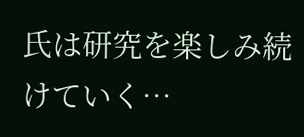氏は研究を楽しみ続けていく…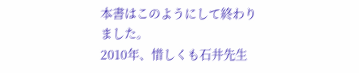本書はこのようにして終わりました。
2010年、惜しくも石井先生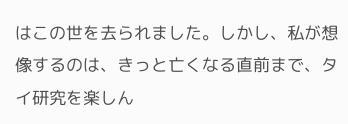はこの世を去られました。しかし、私が想像するのは、きっと亡くなる直前まで、タイ研究を楽しん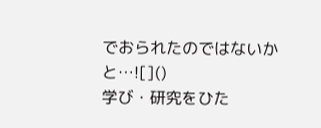でおられたのではないかと…![]()
学び・研究をひた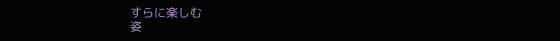すらに楽しむ
姿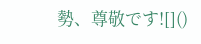勢、尊敬です![]()